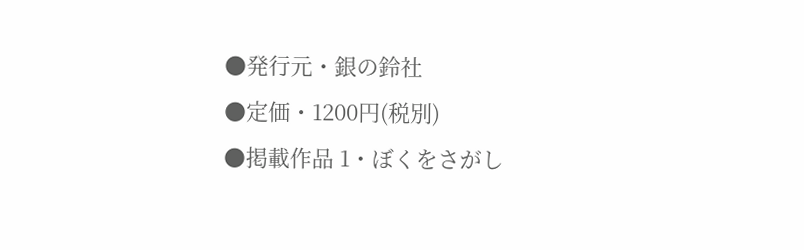●発行元・銀の鈴社
●定価・1200円(税別)
●掲載作品 1・ぼくをさがし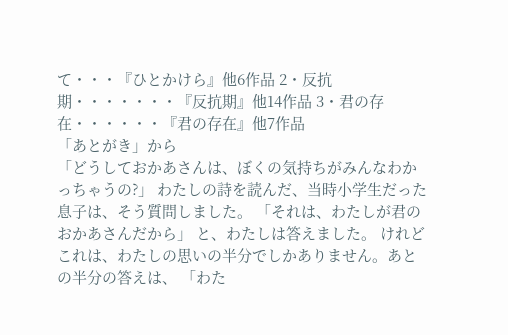て・・・『ひとかけら』他6作品 2・反抗期・・・・・・・『反抗期』他14作品 3・君の存在・・・・・・『君の存在』他7作品
「あとがき」から
「どうしておかあさんは、ぼくの気持ちがみんなわかっちゃうの?」 わたしの詩を読んだ、当時小学生だった息子は、そう質問しました。 「それは、わたしが君のおかあさんだから」 と、わたしは答えました。 けれどこれは、わたしの思いの半分でしかありません。あとの半分の答えは、 「わた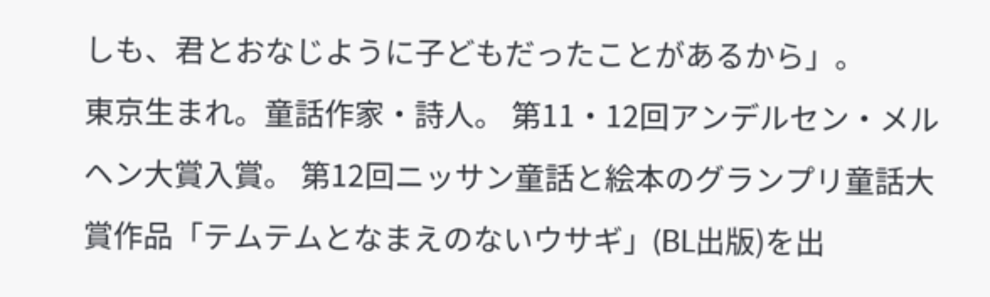しも、君とおなじように子どもだったことがあるから」。
東京生まれ。童話作家・詩人。 第11・12回アンデルセン・メルヘン大賞入賞。 第12回ニッサン童話と絵本のグランプリ童話大賞作品「テムテムとなまえのないウサギ」(BL出版)を出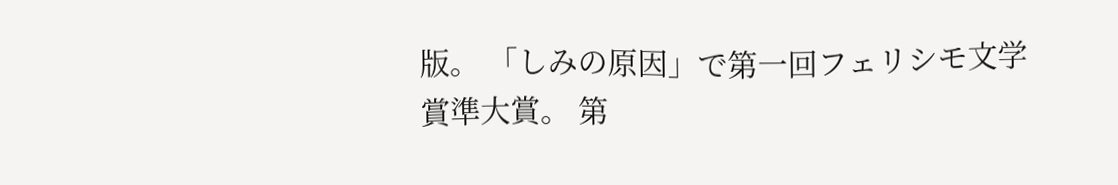版。 「しみの原因」で第一回フェリシモ文学賞準大賞。 第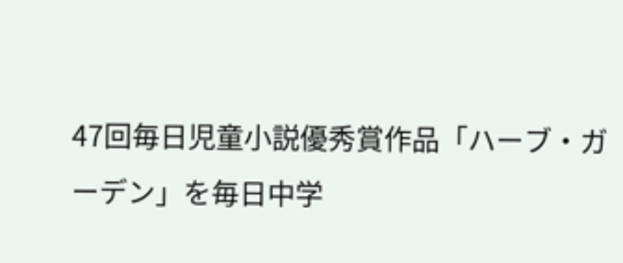47回毎日児童小説優秀賞作品「ハーブ・ガーデン」を毎日中学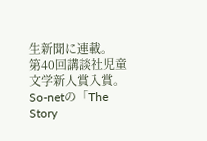生新聞に連載。 第40回講談社児童文学新人賞入賞。
So-netの「The Story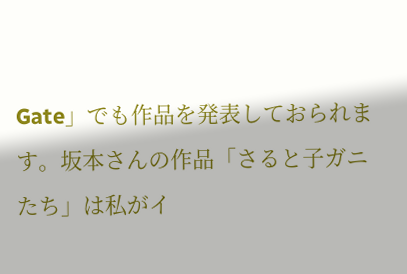Gate」でも作品を発表しておられます。坂本さんの作品「さると子ガニたち」は私がイ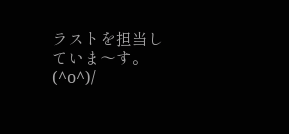ラストを担当していま〜す。(^o^)/